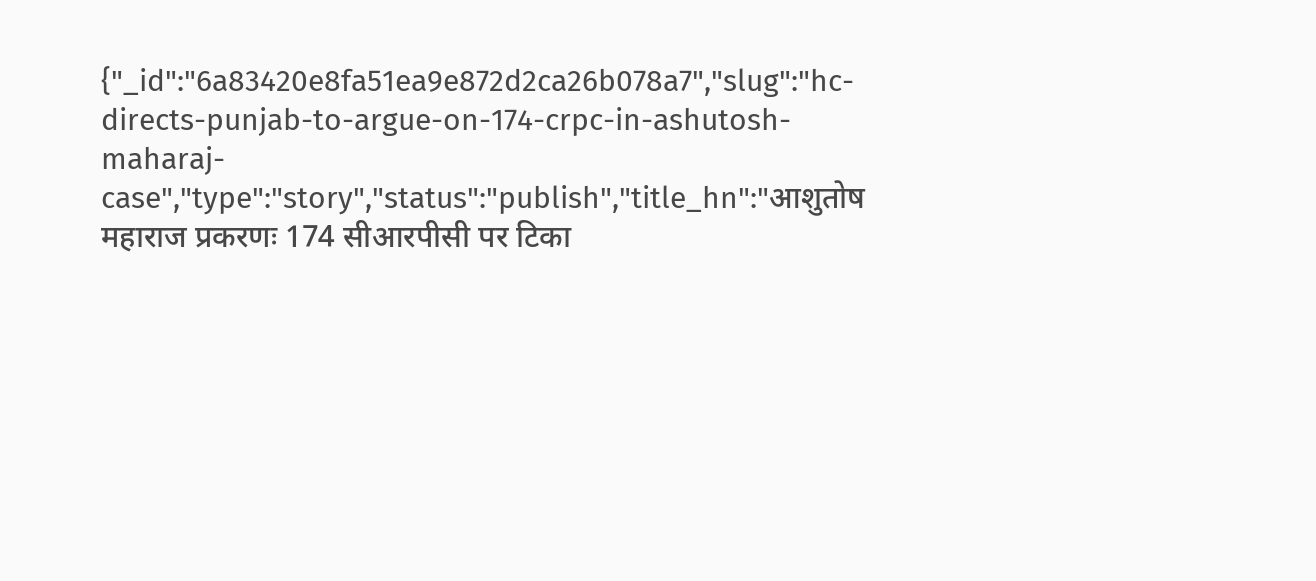{"_id":"6a83420e8fa51ea9e872d2ca26b078a7","slug":"hc-directs-punjab-to-argue-on-174-crpc-in-ashutosh-maharaj-case","type":"story","status":"publish","title_hn":"आशुतोष महाराज प्रकरणः 174 सीआरपीसी पर टिका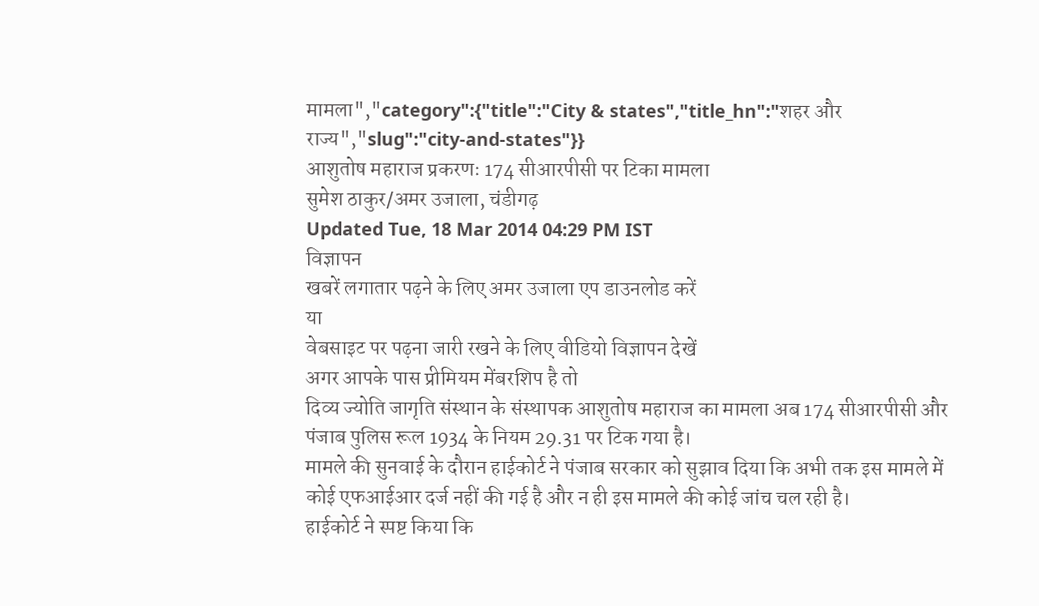मामला","category":{"title":"City & states","title_hn":"शहर और राज्य","slug":"city-and-states"}}
आशुतोष महाराज प्रकरणः 174 सीआरपीसी पर टिका मामला
सुमेश ठाकुर/अमर उजाला, चंडीगढ़
Updated Tue, 18 Mar 2014 04:29 PM IST
विज्ञापन
खबरें लगातार पढ़ने के लिए अमर उजाला एप डाउनलोड करें
या
वेबसाइट पर पढ़ना जारी रखने के लिए वीडियो विज्ञापन देखें
अगर आपके पास प्रीमियम मेंबरशिप है तो
दिव्य ज्योति जागृति संस्थान के संस्थापक आशुतोष महाराज का मामला अब 174 सीआरपीसी और पंजाब पुलिस रूल 1934 के नियम 29.31 पर टिक गया है।
मामले की सुनवाई के दौरान हाईकोर्ट ने पंजाब सरकार को सुझाव दिया कि अभी तक इस मामले में कोई एफआईआर दर्ज नहीं की गई है और न ही इस मामले की कोई जांच चल रही है।
हाईकोर्ट ने स्पष्ट किया कि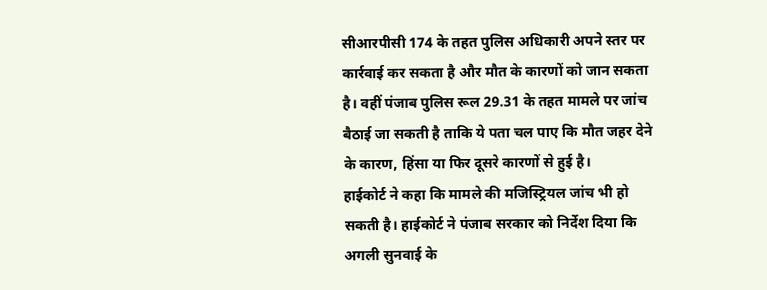सीआरपीसी 174 के तहत पुलिस अधिकारी अपने स्तर पर कार्रवाई कर सकता है और मौत के कारणों को जान सकता है। वहीं पंजाब पुलिस रूल 29.31 के तहत मामले पर जांच बैठाई जा सकती है ताकि ये पता चल पाए कि मौत जहर देने के कारण, हिंसा या फिर दूसरे कारणों से हुई है।
हाईकोर्ट ने कहा कि मामले की मजिस्ट्रियल जांच भी हो सकती है। हाईकोर्ट ने पंजाब सरकार को निर्देश दिया कि अगली सुनवाई के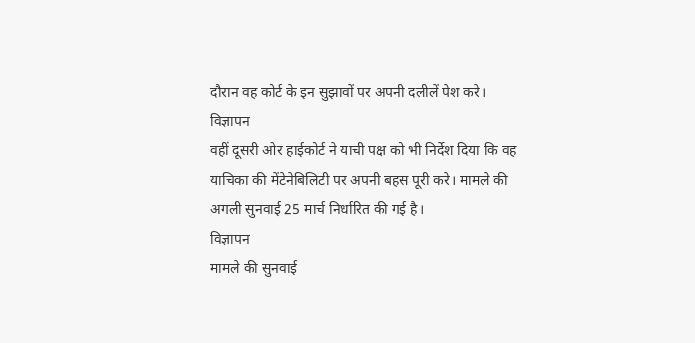दौरान वह कोर्ट के इन सुझावों पर अपनी दलीलें पेश करे।
विज्ञापन
वहीं दूसरी ओर हाईकोर्ट ने याची पक्ष को भी निर्देश दिया कि वह याचिका की मेंटेनेबिलिटी पर अपनी बहस पूरी करे। मामले की अगली सुनवाई 25 मार्च निर्धारित की गई है।
विज्ञापन
मामले की सुनवाई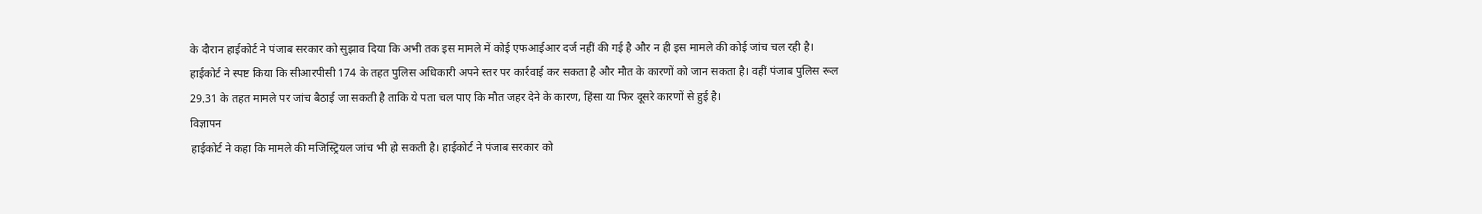के दौरान हाईकोर्ट ने पंजाब सरकार को सुझाव दिया कि अभी तक इस मामले में कोई एफआईआर दर्ज नहीं की गई है और न ही इस मामले की कोई जांच चल रही है।
हाईकोर्ट ने स्पष्ट किया कि सीआरपीसी 174 के तहत पुलिस अधिकारी अपने स्तर पर कार्रवाई कर सकता है और मौत के कारणों को जान सकता है। वहीं पंजाब पुलिस रूल 29.31 के तहत मामले पर जांच बैठाई जा सकती है ताकि ये पता चल पाए कि मौत जहर देने के कारण, हिंसा या फिर दूसरे कारणों से हुई है।
विज्ञापन
हाईकोर्ट ने कहा कि मामले की मजिस्ट्रियल जांच भी हो सकती है। हाईकोर्ट ने पंजाब सरकार को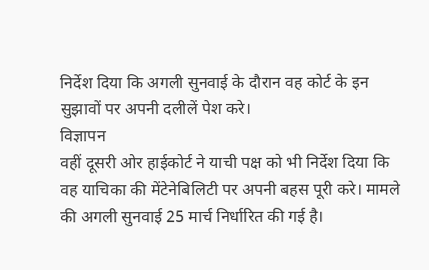निर्देश दिया कि अगली सुनवाई के दौरान वह कोर्ट के इन सुझावों पर अपनी दलीलें पेश करे।
विज्ञापन
वहीं दूसरी ओर हाईकोर्ट ने याची पक्ष को भी निर्देश दिया कि वह याचिका की मेंटेनेबिलिटी पर अपनी बहस पूरी करे। मामले की अगली सुनवाई 25 मार्च निर्धारित की गई है।